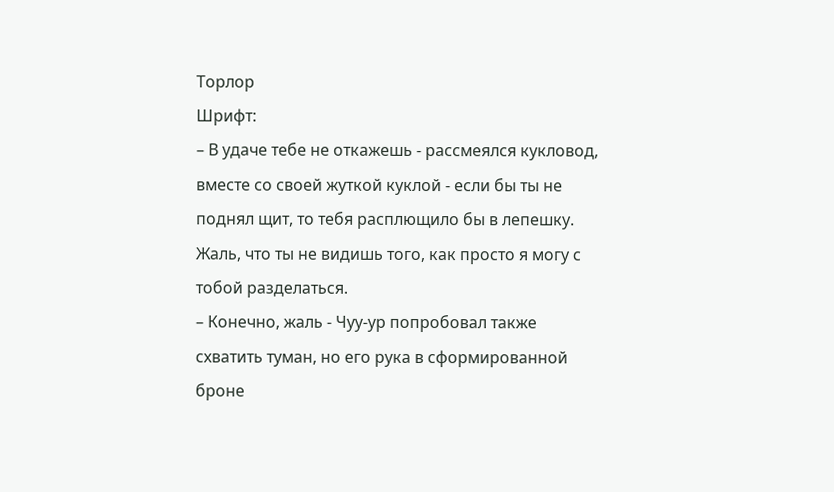Торлор
Шрифт:
– В удаче тебе не откажешь - рассмеялся кукловод, вместе со своей жуткой куклой - если бы ты не поднял щит, то тебя расплющило бы в лепешку. Жаль, что ты не видишь того, как просто я могу с тобой разделаться.
– Конечно, жаль - Чуу-ур попробовал также схватить туман, но его рука в сформированной броне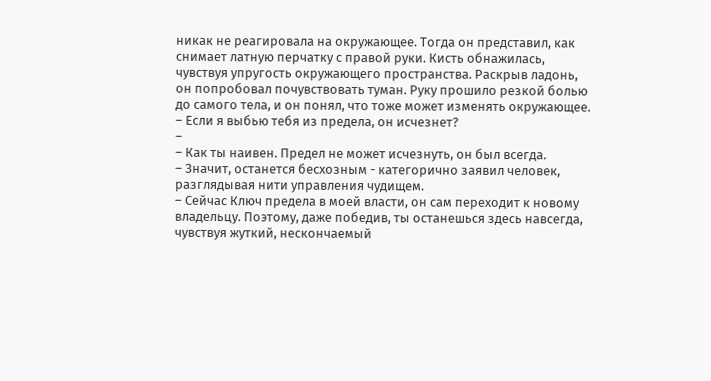никак не реагировала на окружающее. Тогда он представил, как снимает латную перчатку с правой руки. Кисть обнажилась, чувствуя упругость окружающего пространства. Раскрыв ладонь, он попробовал почувствовать туман. Руку прошило резкой болью до самого тела, и он понял, что тоже может изменять окружающее.
– Если я выбью тебя из предела, он исчезнет?
–
– Как ты наивен. Предел не может исчезнуть, он был всегда.
– Значит, останется бесхозным - категорично заявил человек, разглядывая нити управления чудищем.
– Сейчас Ключ предела в моей власти, он сам переходит к новому владельцу. Поэтому, даже победив, ты останешься здесь навсегда, чувствуя жуткий, нескончаемый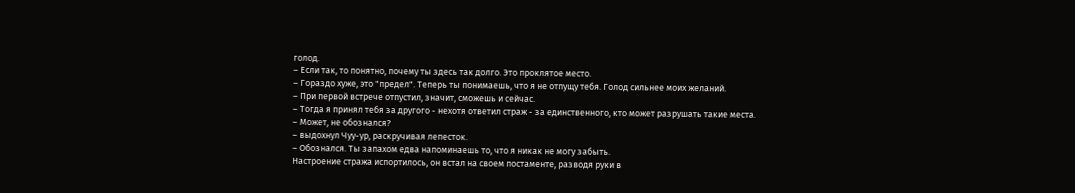голод.
– Если так, то понятно, почему ты здесь так долго. Это проклятое место.
– Гораздо хуже, это "предел". Теперь ты понимаешь, что я не отпущу тебя. Голод сильнее моих желаний.
– При первой встрече отпустил, значит, сможешь и сейчас.
– Тогда я принял тебя за другого - нехотя ответил страж - за единственного, кто может разрушать такие места.
– Может, не обознался?
– выдохнул Чуу-ур, раскручивая лепесток.
– Обознался. Ты запахом едва напоминаешь то, что я никак не могу забыть.
Настроение стража испортилось, он встал на своем постаменте, разводя руки в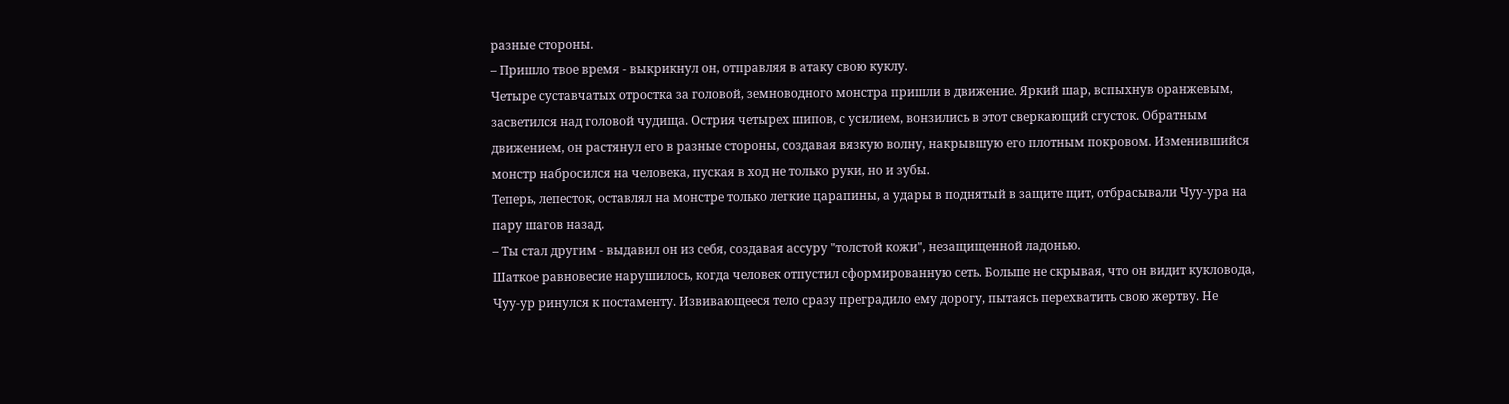разные стороны.
– Пришло твое время - выкрикнул он, отправляя в атаку свою куклу.
Четыре суставчатых отростка за головой, земноводного монстра пришли в движение. Яркий шар, вспыхнув оранжевым, засветился над головой чудища. Острия четырех шипов, с усилием, вонзились в этот сверкающий сгусток. Обратным движением, он растянул его в разные стороны, создавая вязкую волну, накрывшую его плотным покровом. Изменившийся монстр набросился на человека, пуская в ход не только руки, но и зубы.
Теперь, лепесток, оставлял на монстре только легкие царапины, а удары в поднятый в защите щит, отбрасывали Чуу-ура на пару шагов назад.
– Ты стал другим - выдавил он из себя, создавая ассуру "толстой кожи", незащищенной ладонью.
Шаткое равновесие нарушилось, когда человек отпустил сформированную сеть. Больше не скрывая, что он видит кукловода, Чуу-ур ринулся к постаменту. Извивающееся тело сразу преградило ему дорогу, пытаясь перехватить свою жертву. Не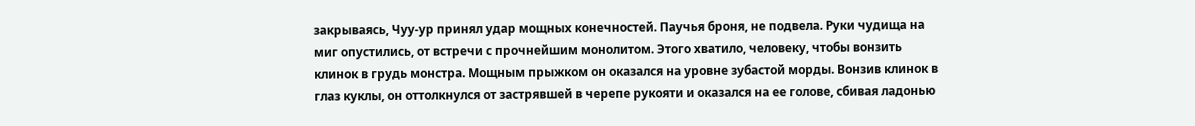закрываясь, Чуу-ур принял удар мощных конечностей. Паучья броня, не подвела. Руки чудища на миг опустились, от встречи с прочнейшим монолитом. Этого хватило, человеку, чтобы вонзить клинок в грудь монстра. Мощным прыжком он оказался на уровне зубастой морды. Вонзив клинок в глаз куклы, он оттолкнулся от застрявшей в черепе рукояти и оказался на ее голове, сбивая ладонью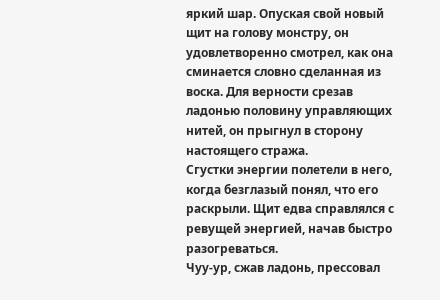яркий шар. Опуская свой новый щит на голову монстру, он удовлетворенно смотрел, как она сминается словно сделанная из воска. Для верности срезав ладонью половину управляющих нитей, он прыгнул в сторону настоящего стража.
Сгустки энергии полетели в него, когда безглазый понял, что его раскрыли. Щит едва справлялся с ревущей энергией, начав быстро разогреваться.
Чуу-ур, сжав ладонь, прессовал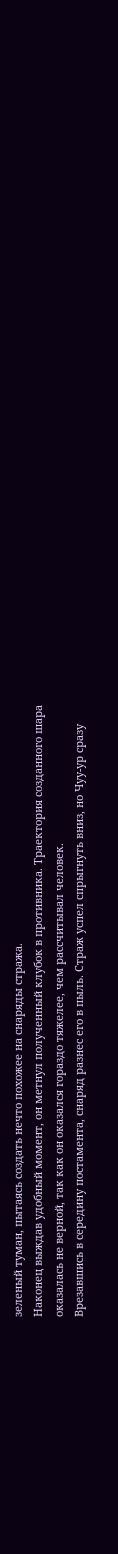зеленый туман, пытаясь создать нечто похожее на снаряды стража.
Наконец выждав удобный момент, он метнул полученный клубок в противника. Траектория созданного шара оказалась не верной, так как он оказался гораздо тяжелее, чем рассчитывал человек.
Врезавшись в середину постамента, снаряд разнес его в пыль. Страж успел спрыгнуть вниз, но Чуу-ур сразу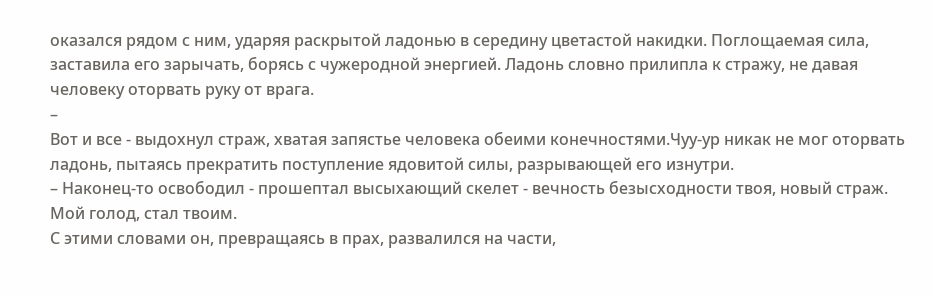оказался рядом с ним, ударяя раскрытой ладонью в середину цветастой накидки. Поглощаемая сила, заставила его зарычать, борясь с чужеродной энергией. Ладонь словно прилипла к стражу, не давая человеку оторвать руку от врага.
–
Вот и все - выдохнул страж, хватая запястье человека обеими конечностями.Чуу-ур никак не мог оторвать ладонь, пытаясь прекратить поступление ядовитой силы, разрывающей его изнутри.
– Наконец-то освободил - прошептал высыхающий скелет - вечность безысходности твоя, новый страж. Мой голод, стал твоим.
С этими словами он, превращаясь в прах, развалился на части,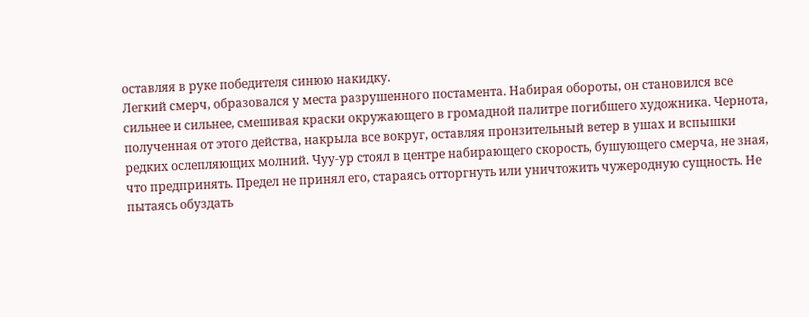оставляя в руке победителя синюю накидку.
Легкий смерч, образовался у места разрушенного постамента. Набирая обороты, он становился все сильнее и сильнее, смешивая краски окружающего в громадной палитре погибшего художника. Чернота, полученная от этого действа, накрыла все вокруг, оставляя пронзительный ветер в ушах и вспышки редких ослепляющих молний. Чуу-ур стоял в центре набирающего скорость, бушующего смерча, не зная, что предпринять. Предел не принял его, стараясь отторгнуть или уничтожить чужеродную сущность. Не пытаясь обуздать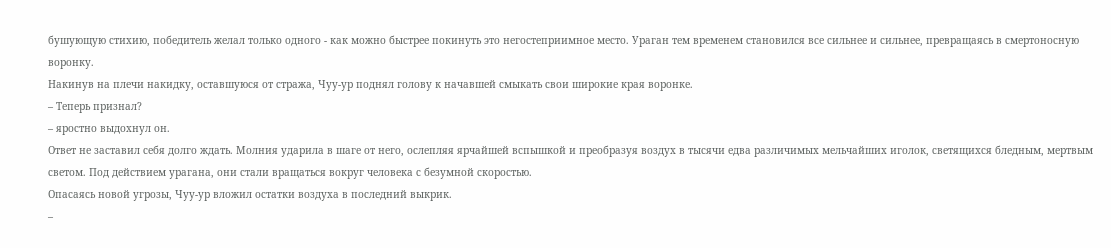бушующую стихию, победитель желал только одного - как можно быстрее покинуть это негостеприимное место. Ураган тем временем становился все сильнее и сильнее, превращаясь в смертоносную воронку.
Накинув на плечи накидку, оставшуюся от стража, Чуу-ур поднял голову к начавшей смыкать свои широкие края воронке.
– Теперь признал?
– яростно выдохнул он.
Ответ не заставил себя долго ждать. Молния ударила в шаге от него, ослепляя ярчайшей вспышкой и преобразуя воздух в тысячи едва различимых мельчайших иголок, светящихся бледным, мертвым светом. Под действием урагана, они стали вращаться вокруг человека с безумной скоростью.
Опасаясь новой угрозы, Чуу-ур вложил остатки воздуха в последний выкрик.
–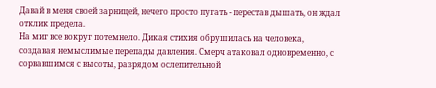Давай в меня своей зарницей, нечего просто пугать - перестав дышать, он ждал отклик предела.
На миг все вокруг потемнело. Дикая стихия обрушилась на человека, создавая немыслимые перепады давления. Смерч атаковал одновременно, с сорвавшимся с высоты, разрядом ослепительной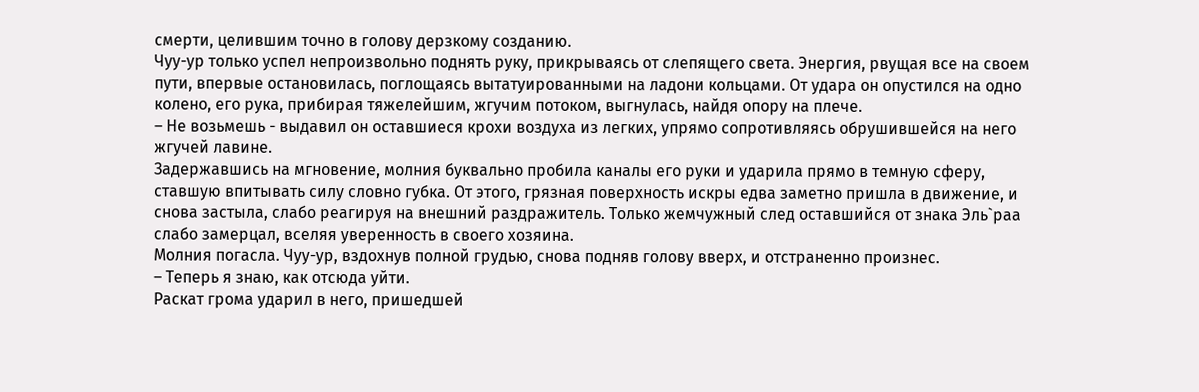смерти, целившим точно в голову дерзкому созданию.
Чуу-ур только успел непроизвольно поднять руку, прикрываясь от слепящего света. Энергия, рвущая все на своем пути, впервые остановилась, поглощаясь вытатуированными на ладони кольцами. От удара он опустился на одно колено, его рука, прибирая тяжелейшим, жгучим потоком, выгнулась, найдя опору на плече.
– Не возьмешь - выдавил он оставшиеся крохи воздуха из легких, упрямо сопротивляясь обрушившейся на него жгучей лавине.
Задержавшись на мгновение, молния буквально пробила каналы его руки и ударила прямо в темную сферу, ставшую впитывать силу словно губка. От этого, грязная поверхность искры едва заметно пришла в движение, и снова застыла, слабо реагируя на внешний раздражитель. Только жемчужный след оставшийся от знака Эль`раа слабо замерцал, вселяя уверенность в своего хозяина.
Молния погасла. Чуу-ур, вздохнув полной грудью, снова подняв голову вверх, и отстраненно произнес.
– Теперь я знаю, как отсюда уйти.
Раскат грома ударил в него, пришедшей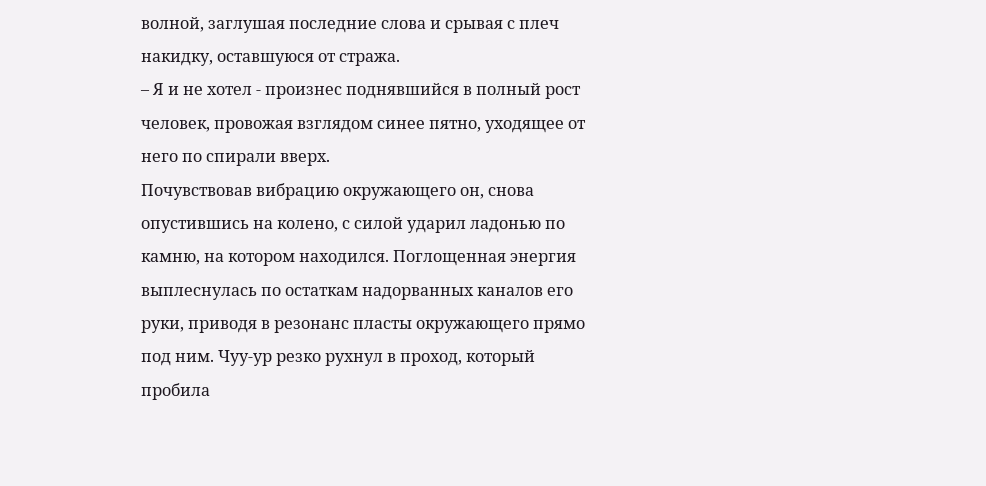волной, заглушая последние слова и срывая с плеч накидку, оставшуюся от стража.
– Я и не хотел - произнес поднявшийся в полный рост человек, провожая взглядом синее пятно, уходящее от него по спирали вверх.
Почувствовав вибрацию окружающего он, снова опустившись на колено, с силой ударил ладонью по камню, на котором находился. Поглощенная энергия выплеснулась по остаткам надорванных каналов его руки, приводя в резонанс пласты окружающего прямо под ним. Чуу-ур резко рухнул в проход, который пробила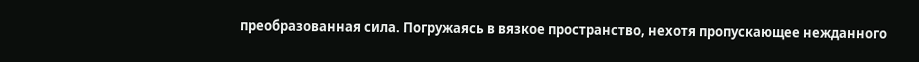преобразованная сила. Погружаясь в вязкое пространство, нехотя пропускающее нежданного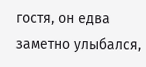гостя, он едва заметно улыбался,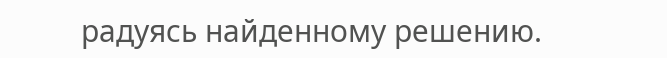радуясь найденному решению.